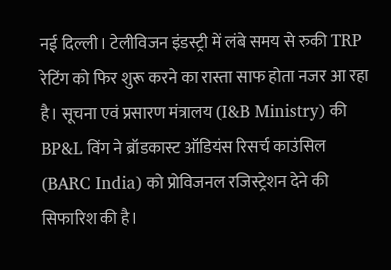नई दिल्ली। टेलीविजन इंडस्ट्री में लंबे समय से रुकी TRP रेटिंग को फिर शुरू करने का रास्ता साफ होता नजर आ रहा है। सूचना एवं प्रसारण मंत्रालय (I&B Ministry) की BP&L विंग ने ब्रॉडकास्ट ऑडियंस रिसर्च काउंसिल (BARC India) को प्रोविजनल रजिस्ट्रेशन देने की सिफारिश की है।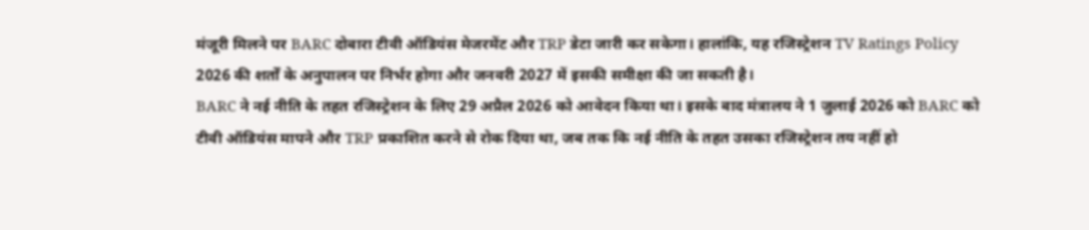मंजूरी मिलने पर BARC दोबारा टीवी ऑडियंस मेजरमेंट और TRP डेटा जारी कर सकेगा। हालांकि, यह रजिस्ट्रेशन TV Ratings Policy 2026 की शर्तों के अनुपालन पर निर्भर होगा और जनवरी 2027 में इसकी समीक्षा की जा सकती है।
BARC ने नई नीति के तहत रजिस्ट्रेशन के लिए 29 अप्रैल 2026 को आवेदन किया था। इसके बाद मंत्रालय ने 1 जुलाई 2026 को BARC को टीवी ऑडियंस मापने और TRP प्रकाशित करने से रोक दिया था, जब तक कि नई नीति के तहत उसका रजिस्ट्रेशन तय नहीं हो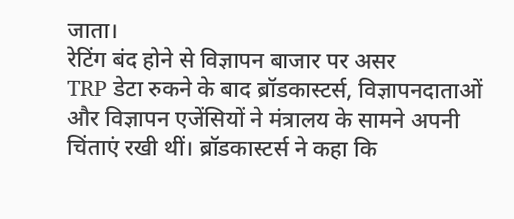जाता।
रेटिंग बंद होने से विज्ञापन बाजार पर असर
TRP डेटा रुकने के बाद ब्रॉडकास्टर्स, विज्ञापनदाताओं और विज्ञापन एजेंसियों ने मंत्रालय के सामने अपनी चिंताएं रखी थीं। ब्रॉडकास्टर्स ने कहा कि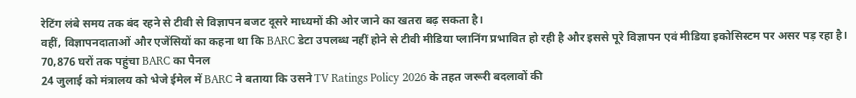रेटिंग लंबे समय तक बंद रहने से टीवी से विज्ञापन बजट दूसरे माध्यमों की ओर जाने का खतरा बढ़ सकता है।
वहीं, विज्ञापनदाताओं और एजेंसियों का कहना था कि BARC डेटा उपलब्ध नहीं होने से टीवी मीडिया प्लानिंग प्रभावित हो रही है और इससे पूरे विज्ञापन एवं मीडिया इकोसिस्टम पर असर पड़ रहा है।
70,876 घरों तक पहुंचा BARC का पैनल
24 जुलाई को मंत्रालय को भेजे ईमेल में BARC ने बताया कि उसने TV Ratings Policy 2026 के तहत जरूरी बदलावों की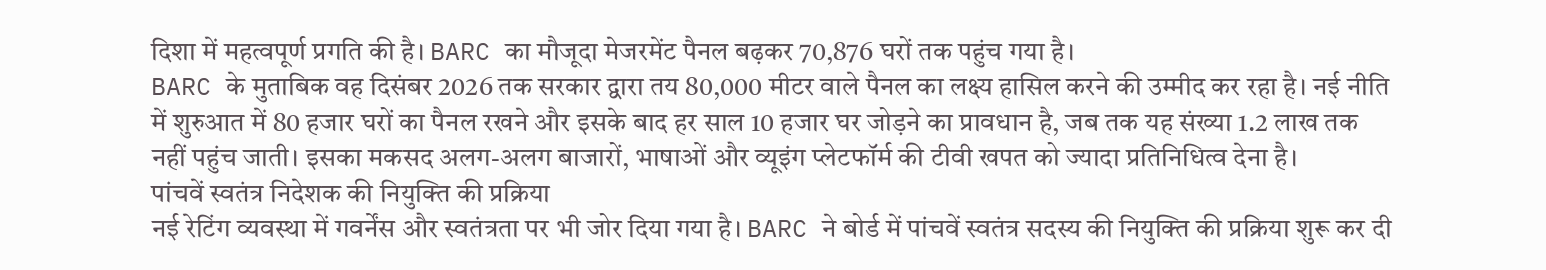दिशा में महत्वपूर्ण प्रगति की है। BARC का मौजूदा मेजरमेंट पैनल बढ़कर 70,876 घरों तक पहुंच गया है।
BARC के मुताबिक वह दिसंबर 2026 तक सरकार द्वारा तय 80,000 मीटर वाले पैनल का लक्ष्य हासिल करने की उम्मीद कर रहा है। नई नीति में शुरुआत में 80 हजार घरों का पैनल रखने और इसके बाद हर साल 10 हजार घर जोड़ने का प्रावधान है, जब तक यह संख्या 1.2 लाख तक नहीं पहुंच जाती। इसका मकसद अलग-अलग बाजारों, भाषाओं और व्यूइंग प्लेटफॉर्म की टीवी खपत को ज्यादा प्रतिनिधित्व देना है।
पांचवें स्वतंत्र निदेशक की नियुक्ति की प्रक्रिया
नई रेटिंग व्यवस्था में गवर्नेंस और स्वतंत्रता पर भी जोर दिया गया है। BARC ने बोर्ड में पांचवें स्वतंत्र सदस्य की नियुक्ति की प्रक्रिया शुरू कर दी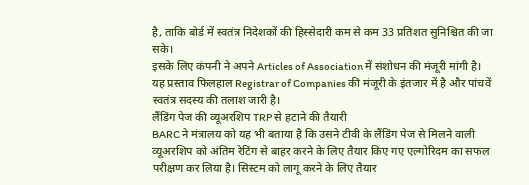है, ताकि बोर्ड में स्वतंत्र निदेशकों की हिस्सेदारी कम से कम 33 प्रतिशत सुनिश्चित की जा सके।
इसके लिए कंपनी ने अपने Articles of Association में संशोधन की मंजूरी मांगी है। यह प्रस्ताव फिलहाल Registrar of Companies की मंजूरी के इंतजार में है और पांचवें स्वतंत्र सदस्य की तलाश जारी है।
लैंडिंग पेज की व्यूअरशिप TRP से हटाने की तैयारी
BARC ने मंत्रालय को यह भी बताया है कि उसने टीवी के लैंडिंग पेज से मिलने वाली व्यूअरशिप को अंतिम रेटिंग से बाहर करने के लिए तैयार किए गए एल्गोरिदम का सफल परीक्षण कर लिया है। सिस्टम को लागू करने के लिए तैयार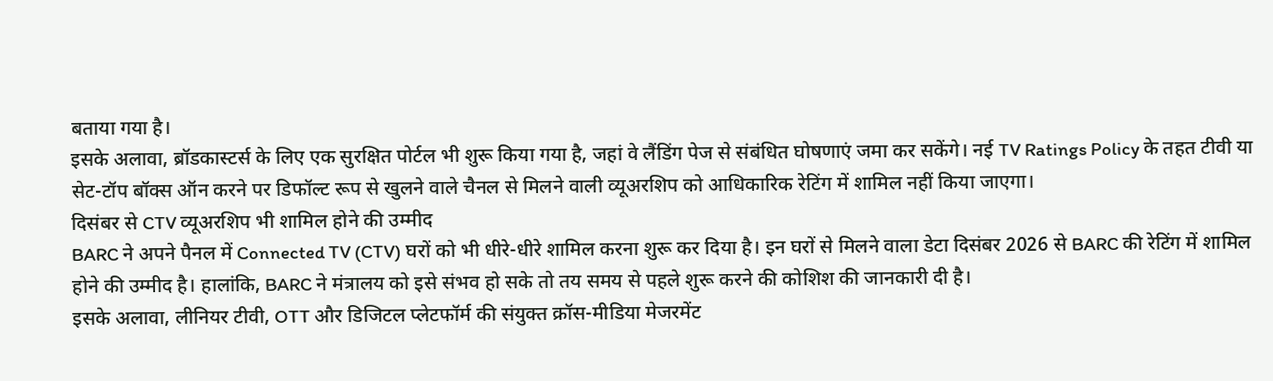बताया गया है।
इसके अलावा, ब्रॉडकास्टर्स के लिए एक सुरक्षित पोर्टल भी शुरू किया गया है, जहां वे लैंडिंग पेज से संबंधित घोषणाएं जमा कर सकेंगे। नई TV Ratings Policy के तहत टीवी या सेट-टॉप बॉक्स ऑन करने पर डिफॉल्ट रूप से खुलने वाले चैनल से मिलने वाली व्यूअरशिप को आधिकारिक रेटिंग में शामिल नहीं किया जाएगा।
दिसंबर से CTV व्यूअरशिप भी शामिल होने की उम्मीद
BARC ने अपने पैनल में Connected TV (CTV) घरों को भी धीरे-धीरे शामिल करना शुरू कर दिया है। इन घरों से मिलने वाला डेटा दिसंबर 2026 से BARC की रेटिंग में शामिल होने की उम्मीद है। हालांकि, BARC ने मंत्रालय को इसे संभव हो सके तो तय समय से पहले शुरू करने की कोशिश की जानकारी दी है।
इसके अलावा, लीनियर टीवी, OTT और डिजिटल प्लेटफॉर्म की संयुक्त क्रॉस-मीडिया मेजरमेंट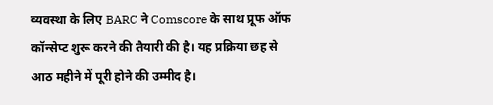व्यवस्था के लिए BARC ने Comscore के साथ प्रूफ ऑफ कॉन्सेप्ट शुरू करने की तैयारी की है। यह प्रक्रिया छह से आठ महीने में पूरी होने की उम्मीद है।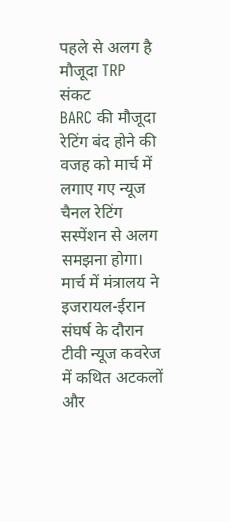पहले से अलग है मौजूदा TRP संकट
BARC की मौजूदा रेटिंग बंद होने की वजह को मार्च में लगाए गए न्यूज चैनल रेटिंग सस्पेंशन से अलग समझना होगा। मार्च में मंत्रालय ने इजरायल-ईरान संघर्ष के दौरान टीवी न्यूज कवरेज में कथित अटकलों और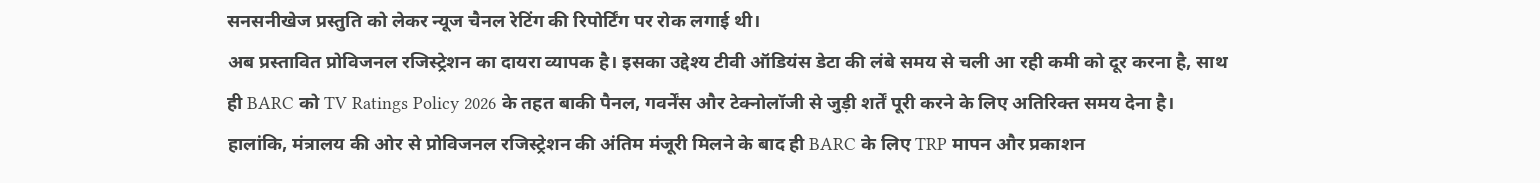सनसनीखेज प्रस्तुति को लेकर न्यूज चैनल रेटिंग की रिपोर्टिंग पर रोक लगाई थी।
अब प्रस्तावित प्रोविजनल रजिस्ट्रेशन का दायरा व्यापक है। इसका उद्देश्य टीवी ऑडियंस डेटा की लंबे समय से चली आ रही कमी को दूर करना है, साथ ही BARC को TV Ratings Policy 2026 के तहत बाकी पैनल, गवर्नेंस और टेक्नोलॉजी से जुड़ी शर्तें पूरी करने के लिए अतिरिक्त समय देना है।
हालांकि, मंत्रालय की ओर से प्रोविजनल रजिस्ट्रेशन की अंतिम मंजूरी मिलने के बाद ही BARC के लिए TRP मापन और प्रकाशन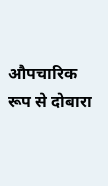औपचारिक रूप से दोबारा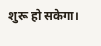शुरू हो सकेगा।